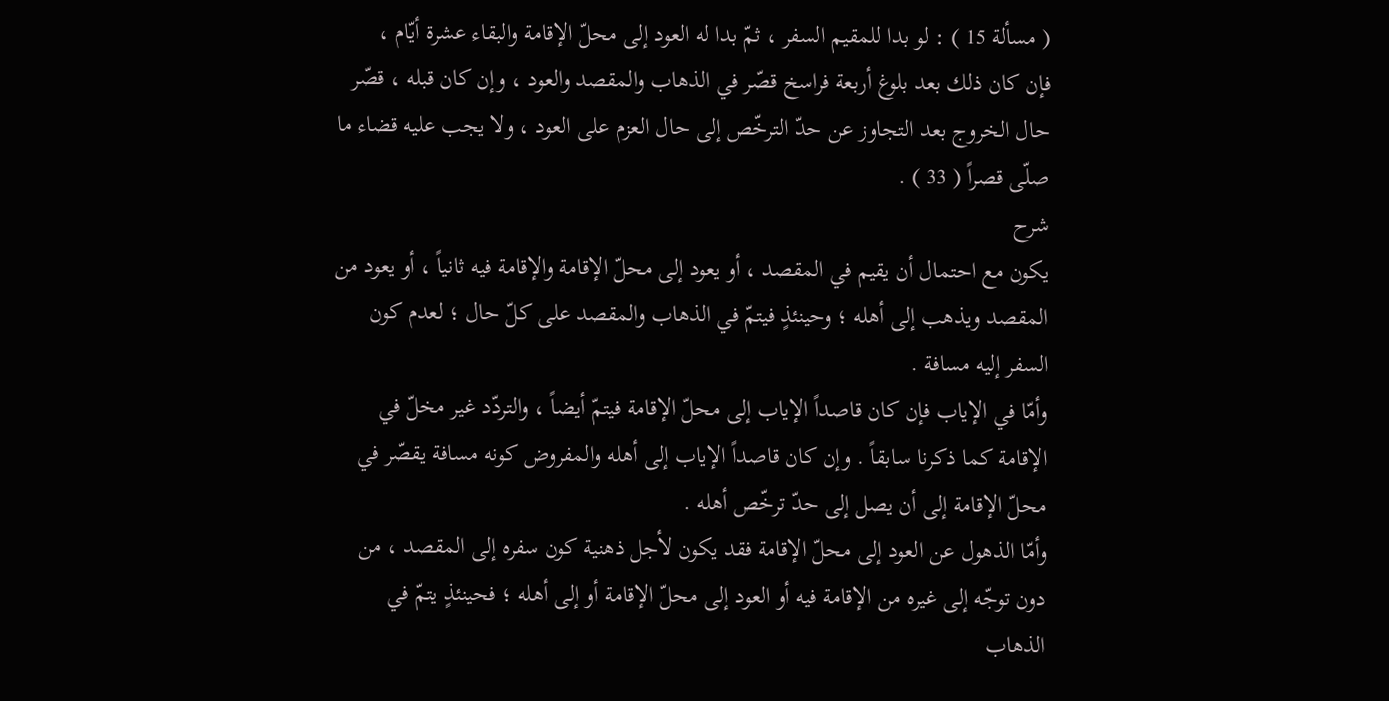( مسألة 15 ) : لو بدا للمقيم السفر ، ثمّ بدا له العود إلى محلّ الإقامة والبقاء عشرة أيّام ،
فإن كان ذلك بعد بلوغ أربعة فراسخ قصّر في الذهاب والمقصد والعود ، وإن كان قبله ، قصّر حال الخروج بعد التجاوز عن حدّ الترخّص إلى حال العزم على العود ، ولا يجب عليه قضاء ما صلّى قصراً ( 33 ) .
شرح
يكون مع احتمال أن يقيم في المقصد ، أو يعود إلى محلّ الإقامة والإقامة فيه ثانياً ، أو يعود من المقصد ويذهب إلى أهله ؛ وحينئذٍ فيتمّ في الذهاب والمقصد على كلّ حال ؛ لعدم كون السفر إليه مسافة .
وأمّا في الإياب فإن كان قاصداً الإياب إلى محلّ الإقامة فيتمّ أيضاً ، والتردّد غير مخلّ في الإقامة كما ذكرنا سابقاً . وإن كان قاصداً الإياب إلى أهله والمفروض كونه مسافة يقصّر في محلّ الإقامة إلى أن يصل إلى حدّ ترخّص أهله .
وأمّا الذهول عن العود إلى محلّ الإقامة فقد يكون لأجل ذهنية كون سفره إلى المقصد ، من دون توجّه إلى غيره من الإقامة فيه أو العود إلى محلّ الإقامة أو إلى أهله ؛ فحينئذٍ يتمّ في الذهاب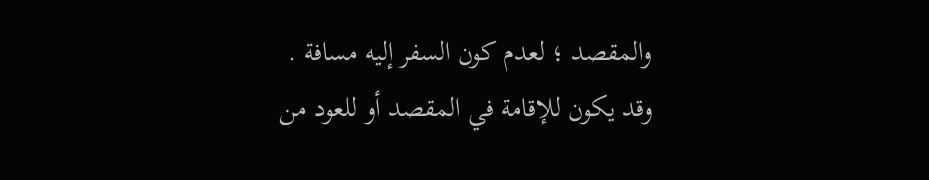والمقصد ؛ لعدم كون السفر إليه مسافة .
وقد يكون للإقامة في المقصد أو للعود من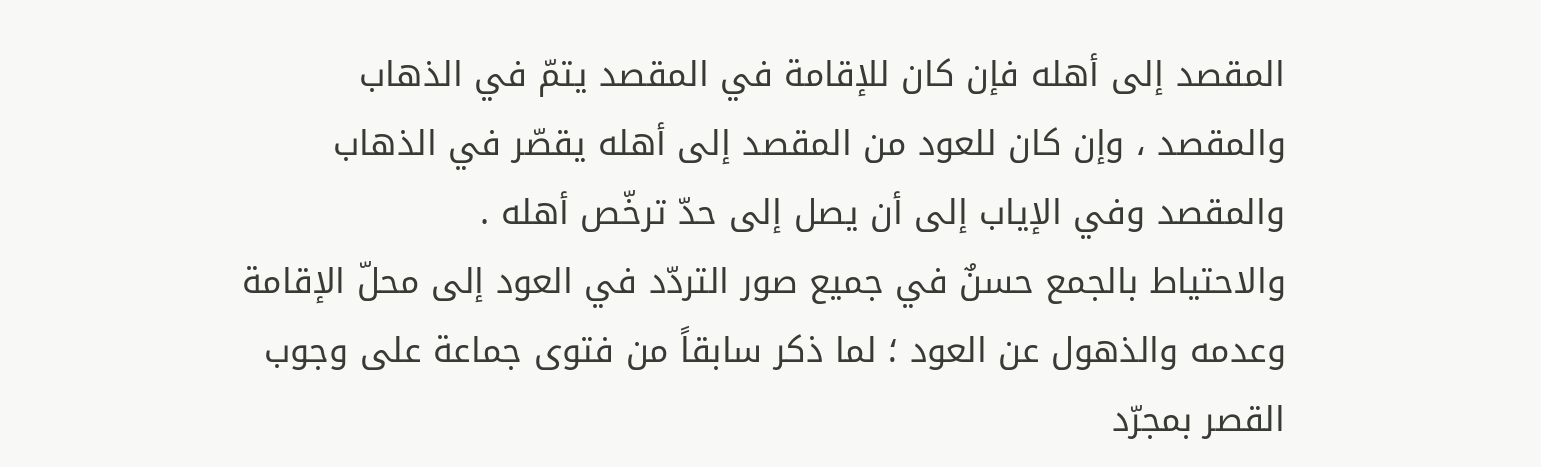المقصد إلى أهله فإن كان للإقامة في المقصد يتمّ في الذهاب والمقصد ، وإن كان للعود من المقصد إلى أهله يقصّر في الذهاب والمقصد وفي الإياب إلى أن يصل إلى حدّ ترخّص أهله .
والاحتياط بالجمع حسنٌ في جميع صور التردّد في العود إلى محلّ الإقامة وعدمه والذهول عن العود ؛ لما ذكر سابقاً من فتوى جماعة على وجوب القصر بمجرّد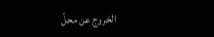الخروج عن محلّ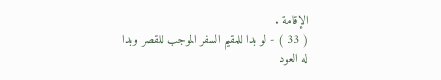الإقامة .
( 33 ) - لو بدا للمقيم السفر الموجب للقصر وبدا له العود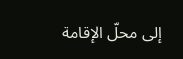إلى محلّ الإقامة